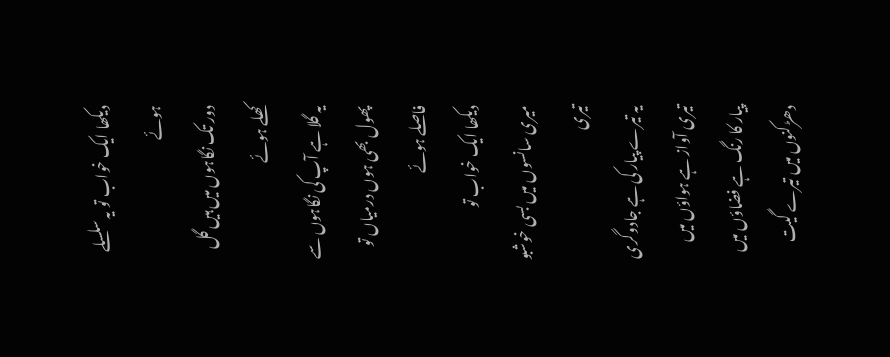دیکھا ایک خواب تو یہ سلسلے ہوئے
دور تک نگاہوں میں ہیں گل کھلے ہوئے
یہ گلا ہے آپ کی نگاہوں سے
پھول بھی ہوں درمیاں تو فاصلے ہوئے
دیکھا ایک خواب تو
میری سانسوں میں بسی خوشبو تیری
یہ تیرے پیار کی ہے جادوگری
تیری آواز ہے ہواؤں میں
پیار کا رنگ ہے فضاؤں میں
دھڑکنوں میں تیرے گیت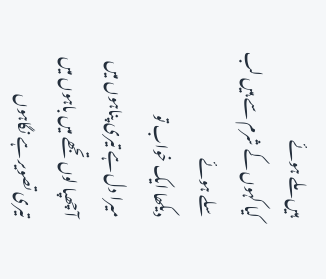ہیں ملے ہوئے
کیا کہوں کے شرم سے ہیں لب سلے ہوئے
دیکھا ایک خواب تو
میرا دل ہے تیری پناہوں میں
آ چھپا لوں تجھے میں باہوں میں
تیری تصویر ہے نگاہوں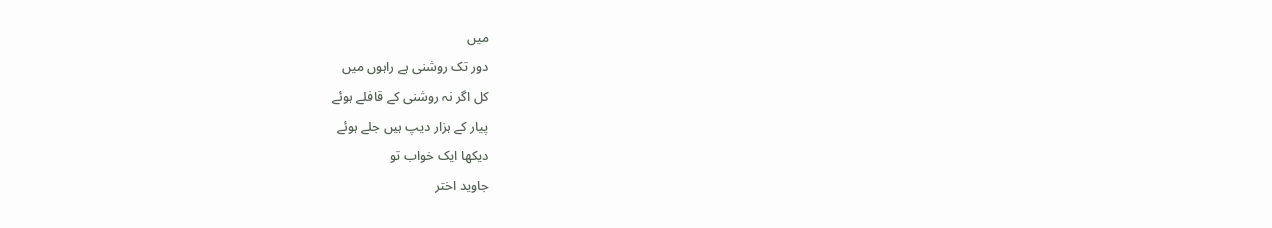میں
دور تک روشنی ہے راہوں میں
کل اگر نہ روشنی کے قافلے ہوئے
پیار کے ہزار دیپ ہیں جلے ہوئے
دیکھا ایک خواب تو
جاوید اختر